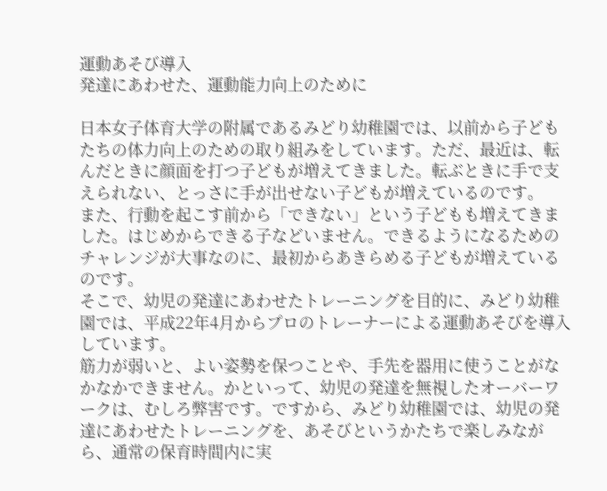運動あそび導入
発達にあわせた、運動能力向上のために

日本女子体育大学の附属であるみどり幼稚園では、以前から子どもたちの体力向上のための取り組みをしています。ただ、最近は、転んだときに顔面を打つ子どもが増えてきました。転ぶときに手で支えられない、とっさに手が出せない子どもが増えているのです。
また、行動を起こす前から「できない」という子どもも増えてきました。はじめからできる子などいません。できるようになるためのチャレンジが大事なのに、最初からあきらめる子どもが増えているのです。
そこで、幼児の発達にあわせたトレーニングを目的に、みどり幼稚園では、平成22年4月からプロのトレーナーによる運動あそびを導入しています。
筋力が弱いと、よい姿勢を保つことや、手先を器用に使うことがなかなかできません。かといって、幼児の発達を無視したオーバーワークは、むしろ弊害です。ですから、みどり幼稚園では、幼児の発達にあわせたトレーニングを、あそびというかたちで楽しみながら、通常の保育時間内に実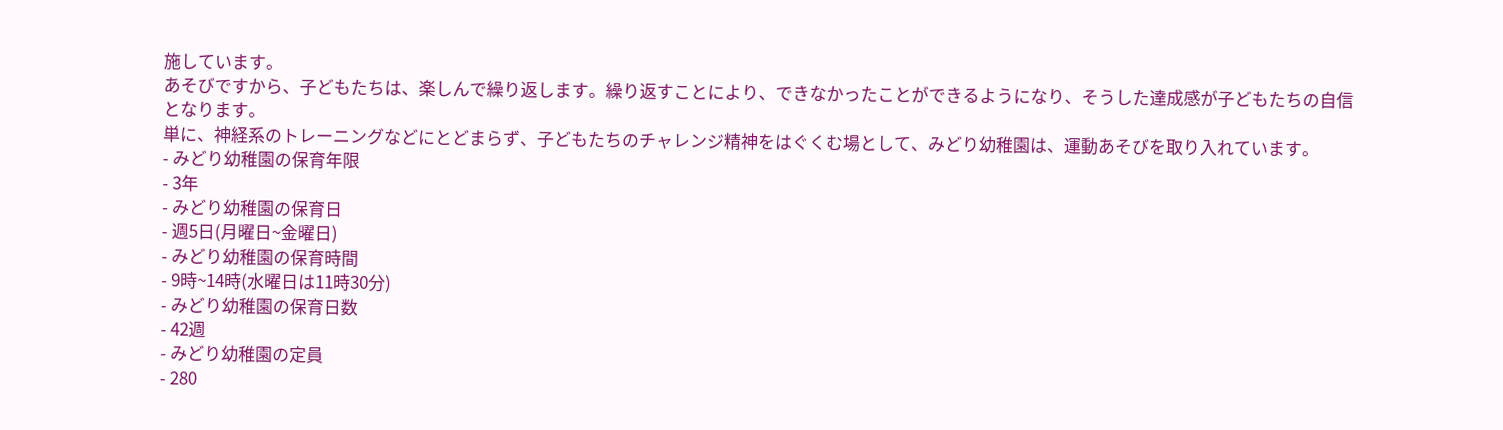施しています。
あそびですから、子どもたちは、楽しんで繰り返します。繰り返すことにより、できなかったことができるようになり、そうした達成感が子どもたちの自信となります。
単に、神経系のトレーニングなどにとどまらず、子どもたちのチャレンジ精神をはぐくむ場として、みどり幼稚園は、運動あそびを取り入れています。
- みどり幼稚園の保育年限
- 3年
- みどり幼稚園の保育日
- 週5日(月曜日~金曜日)
- みどり幼稚園の保育時間
- 9時~14時(水曜日は11時30分)
- みどり幼稚園の保育日数
- 42週
- みどり幼稚園の定員
- 280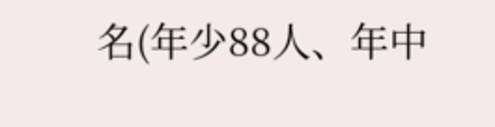名(年少88人、年中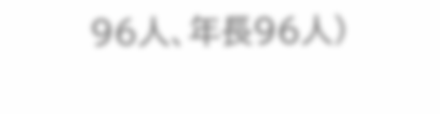96人、年長96人)